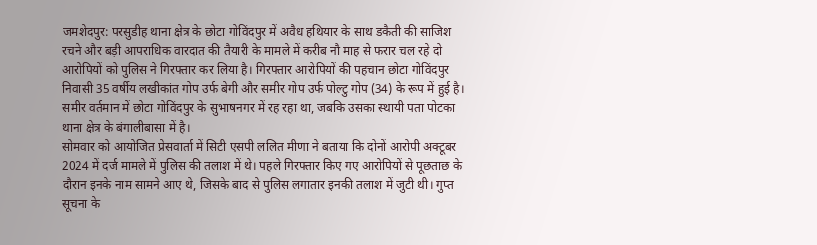जमशेदपुर: परसुडीह थाना क्षेत्र के छोटा गोविंदपुर में अवैध हथियार के साथ डकैती की साजिश रचने और बड़ी आपराधिक वारदात की तैयारी के मामले में करीब नौ माह से फरार चल रहे दो आरोपियों को पुलिस ने गिरफ्तार कर लिया है। गिरफ्तार आरोपियों की पहचान छोटा गोविंदपुर निवासी 35 वर्षीय लखीकांत गोप उर्फ बेगी और समीर गोप उर्फ पोल्टु गोप (34) के रूप में हुई है। समीर वर्तमान में छोटा गोविंदपुर के सुभाषनगर में रह रहा था, जबकि उसका स्थायी पता पोटका थाना क्षेत्र के बंगालीबासा में है।
सोमवार को आयोजित प्रेसवार्ता में सिटी एसपी ललित मीणा ने बताया कि दोनों आरोपी अक्टूबर 2024 में दर्ज मामले में पुलिस की तलाश में थे। पहले गिरफ्तार किए गए आरोपियों से पूछताछ के दौरान इनके नाम सामने आए थे, जिसके बाद से पुलिस लगातार इनकी तलाश में जुटी थी। गुप्त सूचना के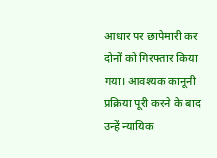आधार पर छापेमारी कर दोनों को गिरफ्तार किया गया। आवश्यक कानूनी प्रक्रिया पूरी करने के बाद उन्हें न्यायिक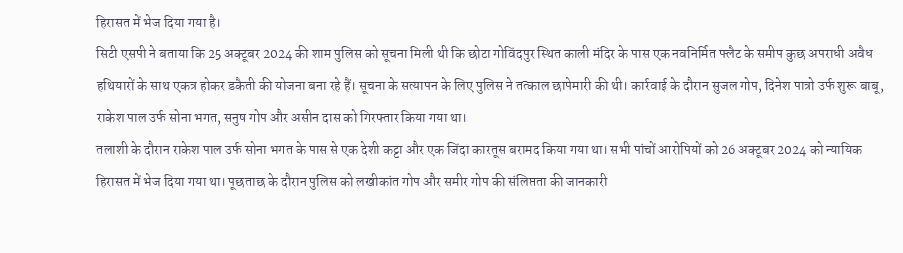हिरासत में भेज दिया गया है।
सिटी एसपी ने बताया कि 25 अक्टूबर 2024 की शाम पुलिस को सूचना मिली थी कि छोटा गोविंदपुर स्थित काली मंदिर के पास एक नवनिर्मित फ्लैट के समीप कुछ अपराधी अवैध हथियारों के साथ एकत्र होकर डकैती की योजना बना रहे हैं। सूचना के सत्यापन के लिए पुलिस ने तत्काल छापेमारी की थी। कार्रवाई के दौरान सुजल गोप, दिनेश पात्रो उर्फ शुरू बाबू, राकेश पाल उर्फ सोना भगत, सनुष गोप और असीन दास को गिरफ्तार किया गया था।
तलाशी के दौरान राकेश पाल उर्फ सोना भगत के पास से एक देशी कट्टा और एक जिंदा कारतूस बरामद किया गया था। सभी पांचों आरोपियों को 26 अक्टूबर 2024 को न्यायिक हिरासत में भेज दिया गया था। पूछताछ के दौरान पुलिस को लखीकांत गोप और समीर गोप की संलिप्तता की जानकारी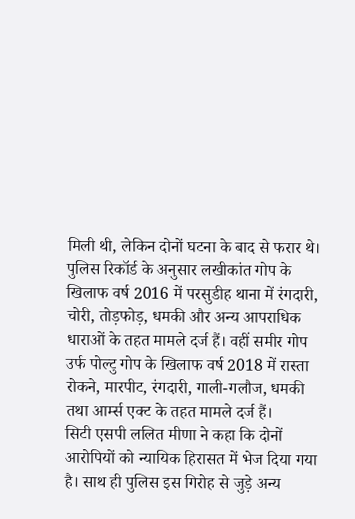मिली थी, लेकिन दोनों घटना के बाद से फरार थे।
पुलिस रिकॉर्ड के अनुसार लखीकांत गोप के खिलाफ वर्ष 2016 में परसुडीह थाना में रंगदारी, चोरी, तोड़फोड़, धमकी और अन्य आपराधिक धाराओं के तहत मामले दर्ज हैं। वहीं समीर गोप उर्फ पोल्टु गोप के खिलाफ वर्ष 2018 में रास्ता रोकने, मारपीट, रंगदारी, गाली-गलौज, धमकी तथा आर्म्स एक्ट के तहत मामले दर्ज हैं।
सिटी एसपी ललित मीणा ने कहा कि दोनों आरोपियों को न्यायिक हिरासत में भेज दिया गया है। साथ ही पुलिस इस गिरोह से जुड़े अन्य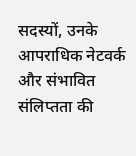सदस्यों, उनके आपराधिक नेटवर्क और संभावित संलिप्तता की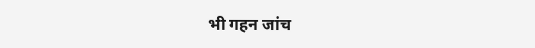भी गहन जांच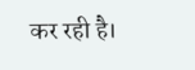कर रही है।